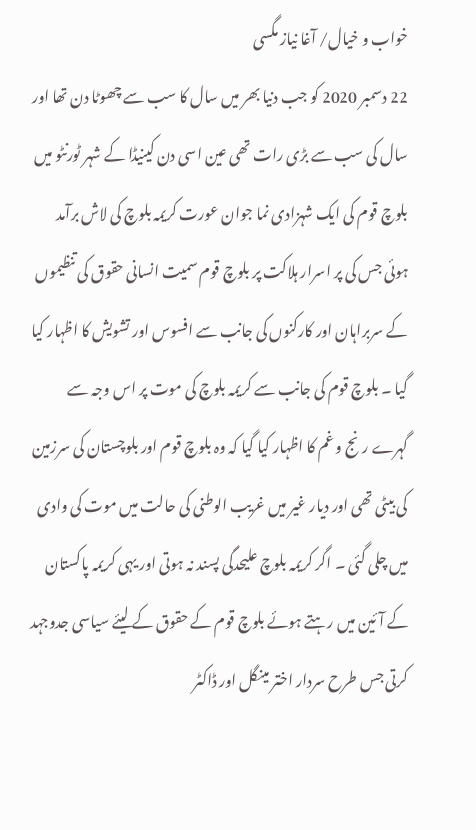خواب و خیال/ آغا نیاز مگسی
22 دسمبر 2020 کو جب دنیا بھر میں سال کا سب سے چھوٹا دن تھا اور سال کی سب سے بڑی رات تھی عین اسی دن کینیڈا کے شہر ٹورنٹو میں بلوچ قوم کی ایک شہزادی نما جوان عورت کریمہ بلوچ کی لاش برآمد ہوئی جس کی پر اسرار ہلاکت پر بلوچ قوم سمیت انسانی حقوق کی تنظیموں کے سربراہان اور کارکنوں کی جانب سے افسوس اور تشویش کا اظہار کیا گیا ۔ بلوچ قوم کی جانب سے کریمہ بلوچ کی موت پر اس وجہ سے گہرے رنج و غم کا اظہار کیا گیا کہ وہ بلوچ قوم اور بلوچستان کی سرزمین کی بیٹی تھی اور دیار غیر میں غریب الوطنی کی حالت میں موت کی وادی میں چلی گئی ۔ اگر کریمہ بلوچ علیحدگی پسند نہ ہوتی اور یہی کریمہ پاکستان کے آئین میں رہتے ہوئے بلوچ قوم کے حقوق کے لیئے سیاسی جدوجہد کرتی جس طرح سردار اختر مینگل اور ڈاکٹر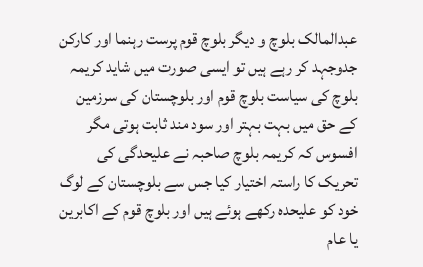عبدالمالک بلوچ و دیگر بلوچ قوم پرست رہنما اور کارکن جدوجہد کر رہے ہیں تو ایسی صورت میں شاید کریمہ بلوچ کی سیاست بلوچ قوم اور بلوچستان کی سرزمین کے حق میں بہت بہتر اور سود مند ثابت ہوتی مگر افسوس کہ کریمہ بلوچ صاحبہ نے علیحدگی کی تحریک کا راستہ اختیار کیا جس سے بلوچستان کے لوگ خود کو علیحدہ رکھے ہوئے ہیں اور بلوچ قوم کے اکابرین یا عام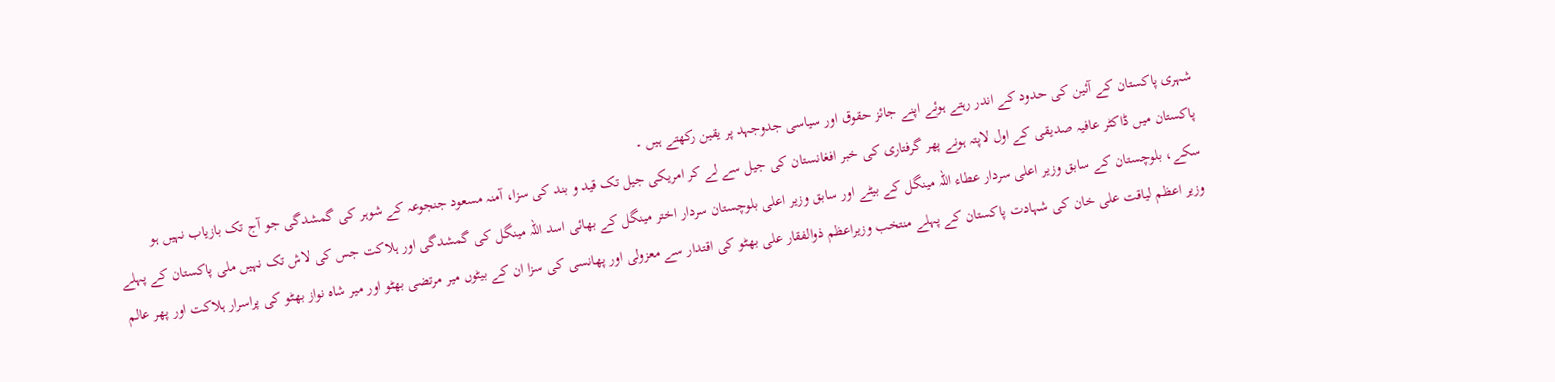شہری پاکستان کے آئین کی حدود کے اندر رہتے ہوئے اپنے جائز حقوق اور سیاسی جدوجہد پر یقین رکھتے ہیں ۔
پاکستان میں ڈاکٹر عافیہ صدیقی کے اول لاپتہ ہونے پھر گرفتاری کی خبر افغانستان کی جیل سے لے کر امریکی جیل تک قید و بند کی سزا، آمنہ مسعود جنجوعہ کے شوہر کی گمشدگی جو آج تک بازیاب نہیں ہو سکے، بلوچستان کے سابق وزیر اعلی سردار عطاء اللہ مینگل کے بیٹے اور سابق وزیر اعلی بلوچستان سردار اختر مینگل کے بھائی اسد اللہ مینگل کی گمشدگی اور ہلاکت جس کی لاش تک نہیں ملی پاکستان کے پہلے وزیر اعظم لیاقت علی خان کی شہادت پاکستان کے پہلے منتخب وزیراعظم ذوالفقار علی بھٹو کی اقتدار سے معزولی اور پھانسی کی سزا ان کے بیٹوں میر مرتضی بھٹو اور میر شاہ نواز بھٹو کی پراسرار ہلاکت اور پھر عالم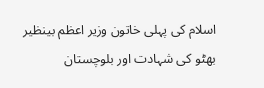اسلام کی پہلی خاتون وزیر اعظم بینظیر بھٹو کی شہادت اور بلوچستان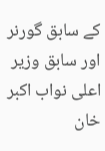کے سابق گورنر اور سابق وزیر اعلی نواب اکبر خان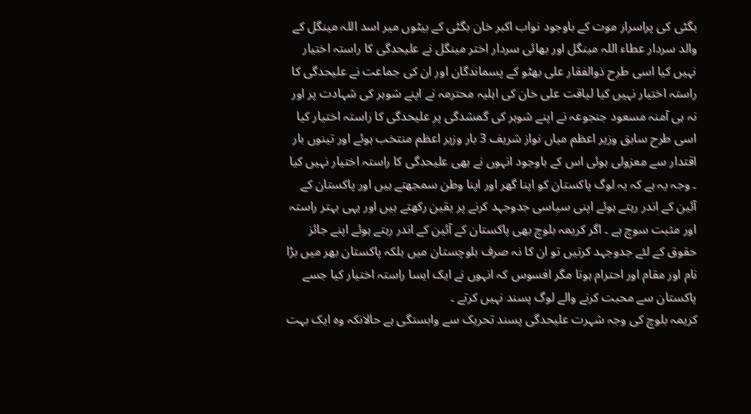بگٹی کی پراسرار موت کے باوجود نواب اکبر خان بگٹی کے بیٹوں میر اسد اللہ مینگل کے والد سردار عطاء اللہ مینگل اور بھائی سردار اختر مینگل نے علیحدگی کا راستہ اختیار نہیں کیا اسی طرح ذوالفقار علی بھٹو کے پسماندگان اور ان کی جماعت نے علیحدگی کا راستہ اختیار نہیں کیا لیاقت علی خان کی اہلیہ محترمہ نے اپنے شوہر کی شہادت پر اور نہ ہی آمنہ مسعود جنجوعہ نے اپنے شوہر کی گمشدگی پر علیحدگی کا راستہ اختیار کیا اسی طرح سابق وزیر اعظم میاں نواز شریف 3 بار وزیر اعظم منتخب ہوئے اور تینوں بار اقتدار سے معزولی ہوئی اس کے باوجود انہوں نے بھی علیحدگی کا راستہ اختیار نہیں کیا ۔ وجہ یہ ہے کہ یہ لوگ پاکستان کو اپنا گھر اور اپنا وطن سمجھتے ہیں اور پاکستان کے آئین کے اندر رہتے ہوئے اپنی سیاسی جدوجہد کرنے پر یقین رکھتے ہیں اور یہی بہتر راستہ اور مثبت سوچ ہے ۔ اگر کریمہ بلوچ بھی پاکستان کے آئین کے اندر رہتے ہوئے اپنے جائز حقوق کے لئے جدوجہد کرتیں تو ان کا نہ صرف بلوچستان میں بلکہ پاکستان بھر میں بڑا نام اور مقام اور احترام ہوتا مگر افسوس کہ انہوں نے ایک ایسا راستہ اختیار کیا جسے پاکستان سے محبت کرنے والے لوگ پسند نہیں کرتے ۔
کریمہ بلوچ کی وجہ شہرت علیحدگی پسند تحریک سے وابستگی ہے حالانکہ وہ ایک بہت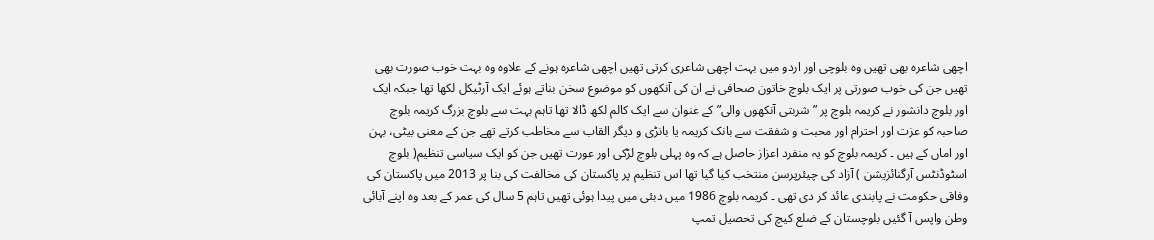اچھی شاعرہ بھی تھیں وہ بلوچی اور اردو میں بہت اچھی شاعری کرتی تھیں اچھی شاعرہ ہونے کے علاوہ وہ بہت خوب صورت بھی تھیں جن کی خوب صورتی پر ایک بلوچ خاتون صحافی نے ان کی آنکھوں کو موضوع سخن بناتے ہوئے ایک آرٹیکل لکھا تھا جبکہ ایک اور بلوچ دانشور نے کریمہ بلوچ پر ” شربتی آنکھوں والی” کے عنوان سے ایک کالم لکھ ڈالا تھا تاہم بہت سے بلوچ بزرگ کریمہ بلوچ صاحبہ کو عزت اور احترام اور محبت و شفقت سے بانک کریمہ یا بانڑی و دیگر القاب سے مخاطب کرتے تھے جن کے معنی بیٹی، بہن اور اماں کے ہیں ۔ کریمہ بلوچ کو یہ منفرد اعزاز حاصل ہے کہ وہ پہلی بلوچ لڑکی اور عورت تھیں جن کو ایک سیاسی تنظیم( بلوچ اسٹوڈنٹس آرگنائزیشن ) آزاد کی چیئرپرسن منتخب کیا گیا تھا اس تنظیم پر پاکستان کی مخالفت کی بنا پر 2013 میں پاکستان کی وفاقی حکومت نے پابندی عائد کر دی تھی ۔ کریمہ بلوچ 1986 میں دبئی میں پیدا ہوئی تھیں تاہم 5 سال کی عمر کے بعد وہ اپنے آبائی وطن واپس آ گئیں بلوچستان کے ضلع کیچ کی تحصیل تمپ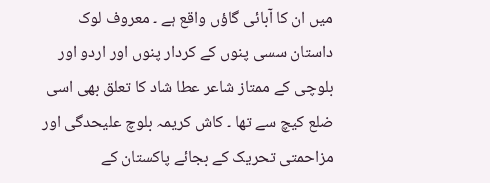میں ان کا آبائی گاؤں واقع ہے ۔ معروف لوک داستان سسی پنوں کے کردار پنوں اور اردو اور بلوچی کے ممتاز شاعر عطا شاد کا تعلق بھی اسی ضلع کیچ سے تھا ۔ کاش کریمہ بلوچ علیحدگی اور مزاحمتی تحریک کے بجائے پاکستان کے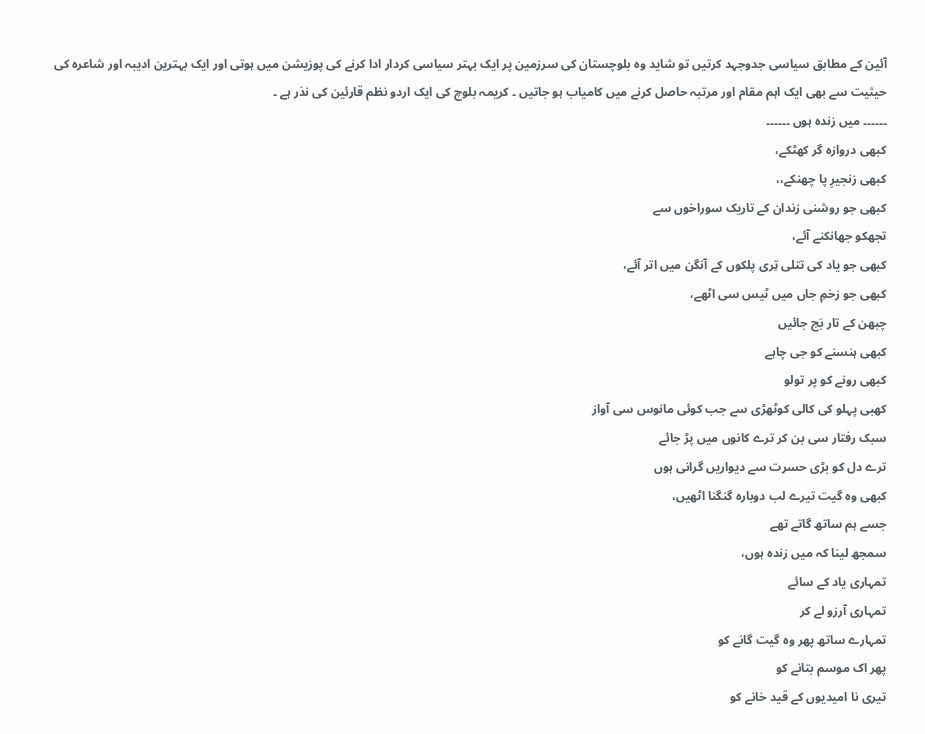آئین کے مطابق سیاسی جدوجہد کرتیں تو شاید وہ بلوچستان کی سرزمین پر ایک بہتر سیاسی کردار ادا کرنے کی پوزیشن میں ہوتی اور ایک بہترین ادیبہ اور شاعرہ کی حیثیت سے بھی ایک اہم مقام اور مرتبہ حاصل کرنے میں کامیاب ہو جاتیں ۔ کریمہ بلوچ کی ایک اردو نظم قارئین کی نذر ہے ۔
۔۔۔۔۔۔ میں زندہ ہوں ۔۔۔۔۔۔
کبھی دروازہ گر کھٹکے،
کبھی زنجیرِ پا چھنکے،،
کبھی جو روشنی زندان کے تاریک سوراخوں سے
تجھکو جھانکنے آئے،
کبھی جو یاد کی تتلی تِری پلکوں کے آنگن میں اتر آئے،
کبھی جو زخمِ جاں میں ٹیس سی اٹھے،
چبھن کے تار بَج جائیں
کبھی ہنسنے کو جی چاہے
کبھی رونے کو پر تولو
کھبی پہلو کی کالی کوٹھڑی سے جب کوئی مانوس سی آواز
سبک رفتار سی بن کر ترے کانوں میں پڑ جائے
ترے دل کو بڑی حسرت سے دیواریں گرانی ہوں
کبھی وہ گیت تیرے لب دوبارہ گنگنا اٹھیں،
جسے ہم ساتھ گاتے تھے
سمجھ لینا کہ میں زندہ ہوں،
تمہاری یاد کے سائے
تمہاری آرزو لے کر
تمہارے ساتھ پھر وہ گیت گانے کو
پھر اک موسم بتانے کو
تیری نا امیدیوں کے قید خانے کو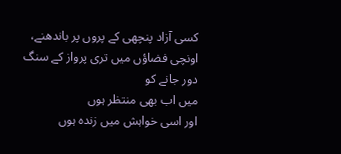کسی آزاد پنچھی کے پروں پر باندھنے،
اونچی فضاؤں میں تری پرواز کے سنگ دور جانے کو
میں اب بھی منتظر ہوں
اور اسی خواہش میں زندہ ہوں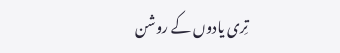تِری یادوں کے روشن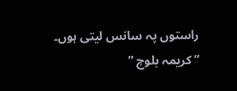راستوں پہ سانس لیتی ہوں۔
” کریمہ بلوچ ”